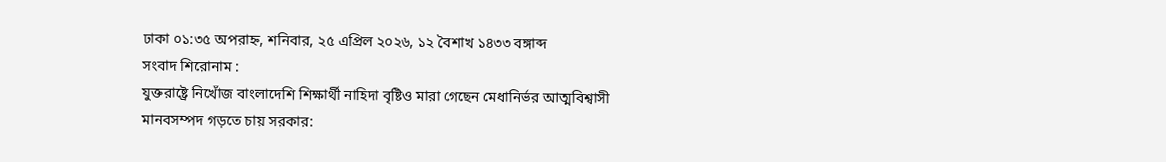ঢাকা ০১:৩৫ অপরাহ্ন, শনিবার, ২৫ এপ্রিল ২০২৬, ১২ বৈশাখ ১৪৩৩ বঙ্গাব্দ
সংবাদ শিরোনাম :
যুক্তরাষ্ট্রে নিখোঁজ বাংলাদেশি শিক্ষার্থী নাহিদা বৃষ্টিও মারা গেছেন মেধানির্ভর আত্মবিশ্বাসী মানবসম্পদ গড়তে চায় সরকার: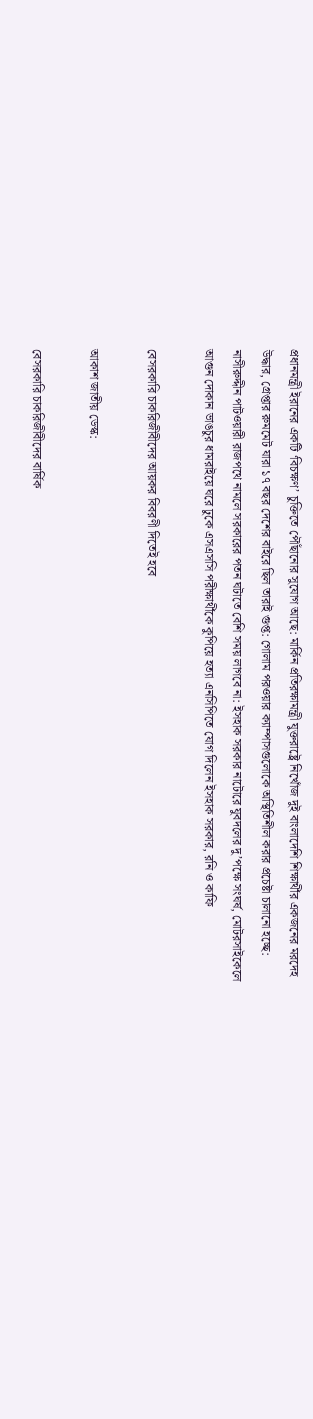প্রধানমন্ত্রী ইরানের একটি ‘বিচক্ষণ’ চুক্তিতে পৌঁছানোর সুযোগ আছে: মার্কিন প্রতিরক্ষামন্ত্রী যুক্তরাষ্ট্রে নিখোঁজ দুই বাংলাদেশি শিক্ষার্থীর একজনের মরদেহ উদ্ধার, গ্রেপ্তার রুমমেট যারা ১৭ বছর দেশের বাইরে ছিল তারাই গুপ্ত: গোলাম পরওয়ার ক্যাম্পাসগুলোকে অস্থিতিশীল করার প্রচেষ্টা চালানো হচ্ছে: নাসীরুদ্দীন পাটওয়ারী রাজপথে নামলে সরকারের পতন ঘটাতে বেশি সময় লাগবে না: ইসহাক সরকার নাটোরে যুবদলের দু’পক্ষে সংঘর্ষ, মোটরসাইকেলে আগুন দোকান ভাঙচুর ধামরাইয়ে ঘরে ঢুকে এসএসসি পরীক্ষার্থীকে কুপিয়ে হত্যা এনসিপিতে যোগ দিলেন ইসহাক সরকার, রনি ও কাফি

বেসরকারি চাকরিজীবীদের আয়কর বিবরণী দিতেই হবে

আকাশ জাতীয় ডেস্ক:

বেসরকারি চাকরিজীবীদের বার্ষিক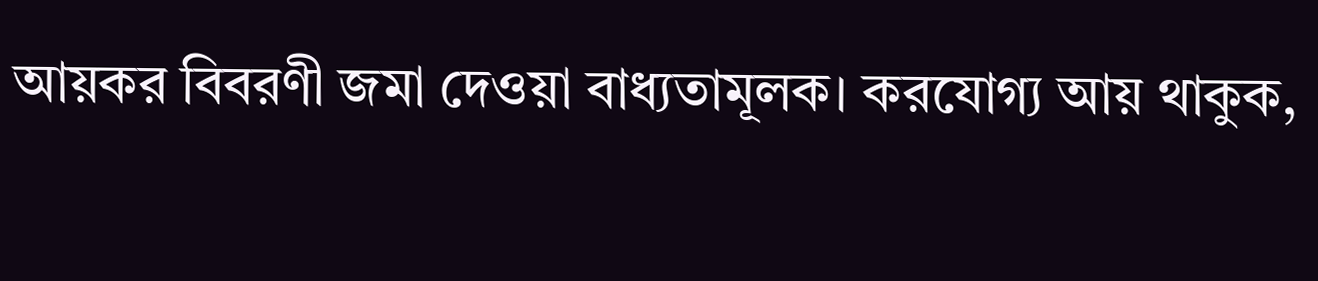আয়কর বিবরণী জমা দেওয়া বাধ্যতামূলক। করযোগ্য আয় থাকুক,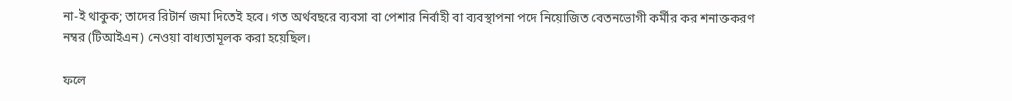না-ই থাকুক; তাদের রিটার্ন জমা দিতেই হবে। গত অর্থবছরে ব্যবসা বা পেশার নির্বাহী বা ব্যবস্থাপনা পদে নিয়োজিত বেতনভোগী কর্মীর কর শনাক্তকরণ নম্বর (টিআইএন) নেওয়া বাধ্যতামূলক করা হয়েছিল।

ফলে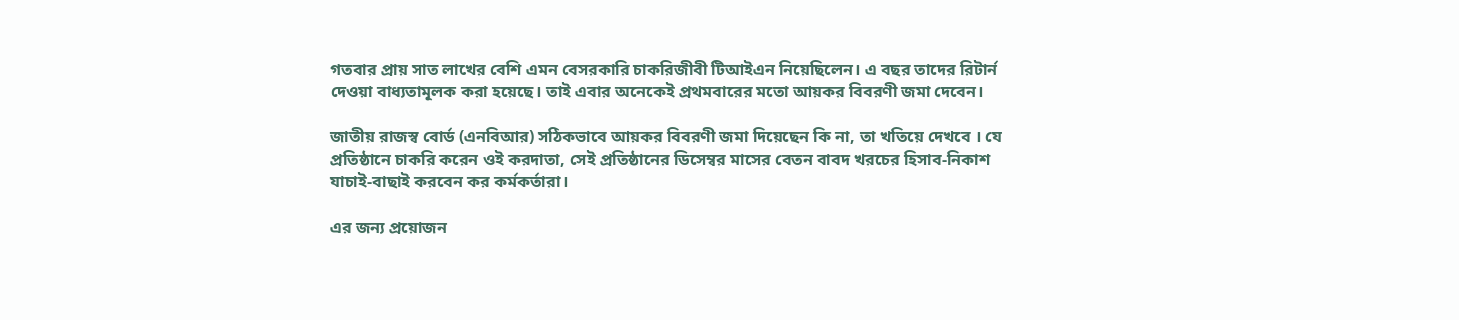গতবার প্রায় সাত লাখের বেশি এমন বেসরকারি চাকরিজীবী টিআইএন নিয়েছিলেন। এ বছর তাদের রিটার্ন দেওয়া বাধ্যতামূলক করা হয়েছে। তাই এবার অনেকেই প্রথমবারের মতো আয়কর বিবরণী জমা দেবেন।

জাতীয় রাজস্ব বোর্ড (এনবিআর) সঠিকভাবে আয়কর বিবরণী জমা দিয়েছেন কি না, তা খতিয়ে দেখবে । যে প্রতিষ্ঠানে চাকরি করেন ওই করদাতা, সেই প্রতিষ্ঠানের ডিসেম্বর মাসের বেতন বাবদ খরচের হিসাব-নিকাশ যাচাই-বাছাই করবেন কর কর্মকর্তারা।

এর জন্য প্রয়োজন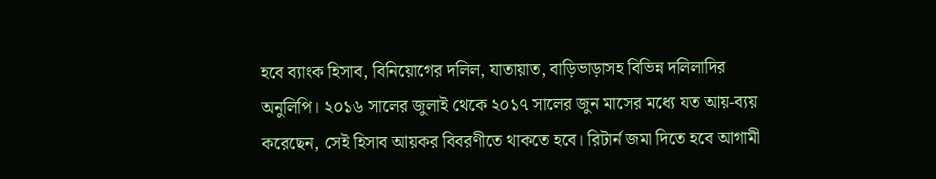হবে ব্যাংক হিসাব, বিনিয়োগের দলিল, যাতায়াত, বাড়িভাড়াসহ বিভিন্ন দলিলাদির অনুলিপি। ২০১৬ সালের জুলাই থেকে ২০১৭ সালের জুন মাসের মধ্যে যত আয়-ব্যয় করেছেন, সেই হিসাব আয়কর বিবরণীতে থাকতে হবে। রিটার্ন জমা দিতে হবে আগামী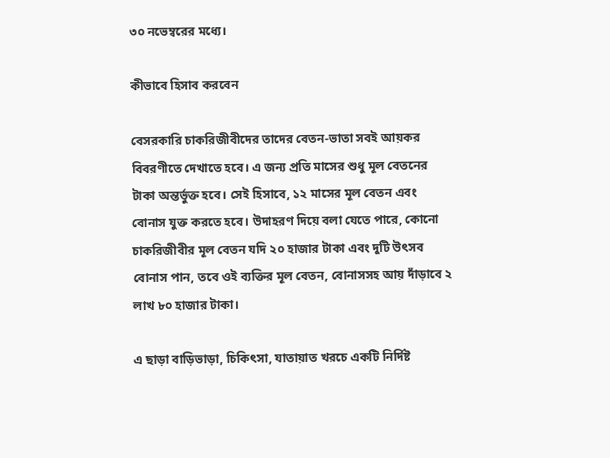৩০ নভেম্বরের মধ্যে।

কীভাবে হিসাব করবেন

বেসরকারি চাকরিজীবীদের তাদের বেতন-ভাতা সবই আয়কর বিবরণীতে দেখাতে হবে। এ জন্য প্রতি মাসের শুধু মূল বেতনের টাকা অন্তর্ভুক্ত হবে। সেই হিসাবে, ১২ মাসের মূল বেতন এবং বোনাস যুক্ত করতে হবে। উদাহরণ দিয়ে বলা যেতে পারে, কোনো চাকরিজীবীর মূল বেতন যদি ২০ হাজার টাকা এবং দুটি উৎসব বোনাস পান, তবে ওই ব্যক্তির মূল বেতন, বোনাসসহ আয় দাঁড়াবে ২ লাখ ৮০ হাজার টাকা।

এ ছাড়া বাড়িভাড়া, চিকিৎসা, যাতায়াত খরচে একটি নির্দিষ্ট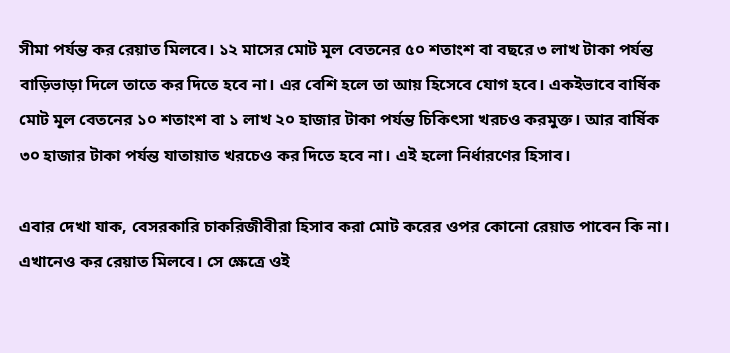সীমা পর্যন্ত কর রেয়াত মিলবে। ১২ মাসের মোট মূল বেতনের ৫০ শতাংশ বা বছরে ৩ লাখ টাকা পর্যন্ত বাড়িভাড়া দিলে তাতে কর দিতে হবে না। এর বেশি হলে তা আয় হিসেবে যোগ হবে। একইভাবে বার্ষিক মোট মূল বেতনের ১০ শতাংশ বা ১ লাখ ২০ হাজার টাকা পর্যন্ত চিকিৎসা খরচও করমুক্ত। আর বার্ষিক ৩০ হাজার টাকা পর্যন্ত যাতায়াত খরচেও কর দিতে হবে না। এই হলো নির্ধারণের হিসাব।

এবার দেখা যাক, বেসরকারি চাকরিজীবীরা হিসাব করা মোট করের ওপর কোনো রেয়াত পাবেন কি না। এখানেও কর রেয়াত মিলবে। সে ক্ষেত্রে ওই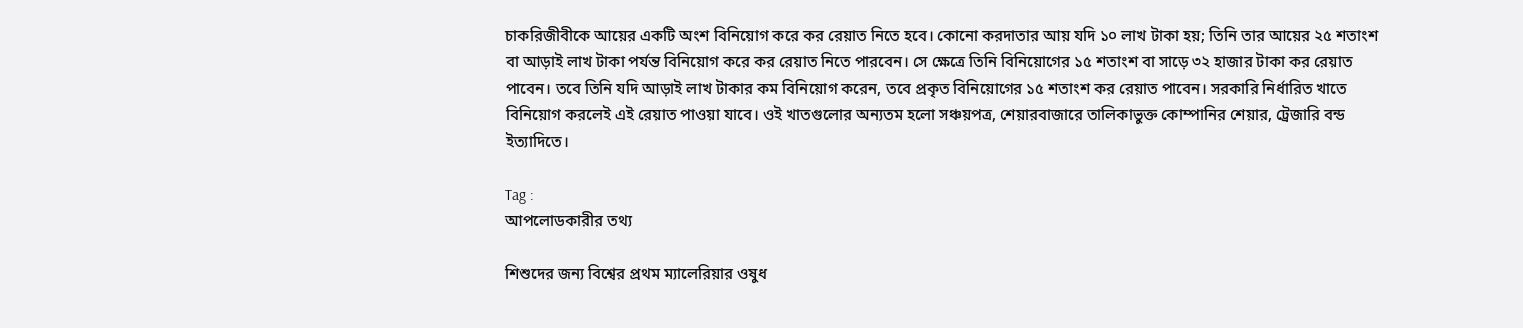চাকরিজীবীকে আয়ের একটি অংশ বিনিয়োগ করে কর রেয়াত নিতে হবে। কোনো করদাতার আয় যদি ১০ লাখ টাকা হয়; তিনি তার আয়ের ২৫ শতাংশ বা আড়াই লাখ টাকা পর্যন্ত বিনিয়োগ করে কর রেয়াত নিতে পারবেন। সে ক্ষেত্রে তিনি বিনিয়োগের ১৫ শতাংশ বা সাড়ে ৩২ হাজার টাকা কর রেয়াত পাবেন। তবে তিনি যদি আড়াই লাখ টাকার কম বিনিয়োগ করেন, তবে প্রকৃত বিনিয়োগের ১৫ শতাংশ কর রেয়াত পাবেন। সরকারি নির্ধারিত খাতে বিনিয়োগ করলেই এই রেয়াত পাওয়া যাবে। ওই খাতগুলোর অন্যতম হলো সঞ্চয়পত্র, শেয়ারবাজারে তালিকাভুক্ত কোম্পানির শেয়ার, ট্রেজারি বন্ড ইত্যাদিতে।

Tag :
আপলোডকারীর তথ্য

শিশুদের জন্য বিশ্বের প্রথম ম্যালেরিয়ার ওষুধ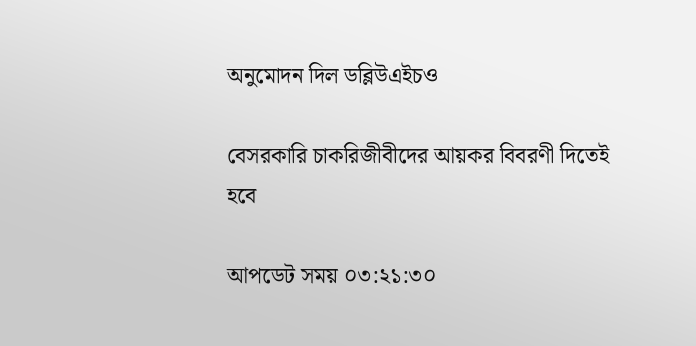অনুমোদন দিল ডব্লিউএইচও

বেসরকারি চাকরিজীবীদের আয়কর বিবরণী দিতেই হবে

আপডেট সময় ০৩:২১:৩০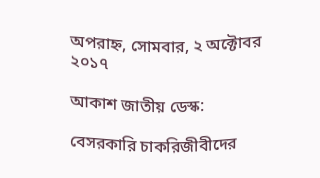অপরাহ্ন, সোমবার, ২ অক্টোবর ২০১৭

আকাশ জাতীয় ডেস্ক:

বেসরকারি চাকরিজীবীদের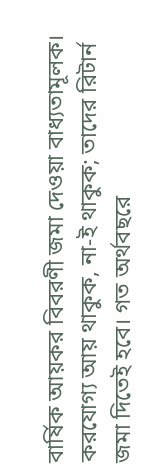বার্ষিক আয়কর বিবরণী জমা দেওয়া বাধ্যতামূলক। করযোগ্য আয় থাকুক, না-ই থাকুক; তাদের রিটার্ন জমা দিতেই হবে। গত অর্থবছরে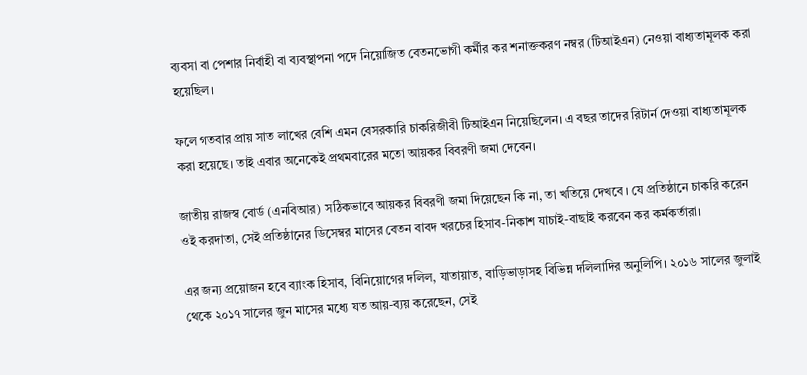ব্যবসা বা পেশার নির্বাহী বা ব্যবস্থাপনা পদে নিয়োজিত বেতনভোগী কর্মীর কর শনাক্তকরণ নম্বর (টিআইএন) নেওয়া বাধ্যতামূলক করা হয়েছিল।

ফলে গতবার প্রায় সাত লাখের বেশি এমন বেসরকারি চাকরিজীবী টিআইএন নিয়েছিলেন। এ বছর তাদের রিটার্ন দেওয়া বাধ্যতামূলক করা হয়েছে। তাই এবার অনেকেই প্রথমবারের মতো আয়কর বিবরণী জমা দেবেন।

জাতীয় রাজস্ব বোর্ড (এনবিআর) সঠিকভাবে আয়কর বিবরণী জমা দিয়েছেন কি না, তা খতিয়ে দেখবে । যে প্রতিষ্ঠানে চাকরি করেন ওই করদাতা, সেই প্রতিষ্ঠানের ডিসেম্বর মাসের বেতন বাবদ খরচের হিসাব-নিকাশ যাচাই-বাছাই করবেন কর কর্মকর্তারা।

এর জন্য প্রয়োজন হবে ব্যাংক হিসাব, বিনিয়োগের দলিল, যাতায়াত, বাড়িভাড়াসহ বিভিন্ন দলিলাদির অনুলিপি। ২০১৬ সালের জুলাই থেকে ২০১৭ সালের জুন মাসের মধ্যে যত আয়-ব্যয় করেছেন, সেই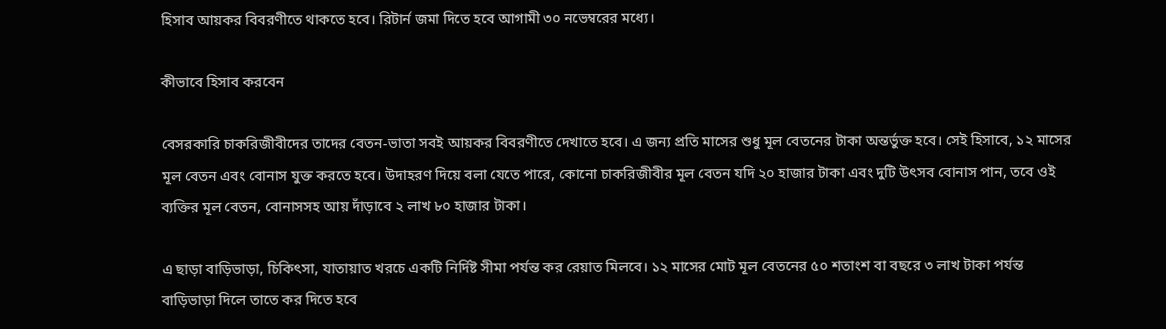হিসাব আয়কর বিবরণীতে থাকতে হবে। রিটার্ন জমা দিতে হবে আগামী ৩০ নভেম্বরের মধ্যে।

কীভাবে হিসাব করবেন

বেসরকারি চাকরিজীবীদের তাদের বেতন-ভাতা সবই আয়কর বিবরণীতে দেখাতে হবে। এ জন্য প্রতি মাসের শুধু মূল বেতনের টাকা অন্তর্ভুক্ত হবে। সেই হিসাবে, ১২ মাসের মূল বেতন এবং বোনাস যুক্ত করতে হবে। উদাহরণ দিয়ে বলা যেতে পারে, কোনো চাকরিজীবীর মূল বেতন যদি ২০ হাজার টাকা এবং দুটি উৎসব বোনাস পান, তবে ওই ব্যক্তির মূল বেতন, বোনাসসহ আয় দাঁড়াবে ২ লাখ ৮০ হাজার টাকা।

এ ছাড়া বাড়িভাড়া, চিকিৎসা, যাতায়াত খরচে একটি নির্দিষ্ট সীমা পর্যন্ত কর রেয়াত মিলবে। ১২ মাসের মোট মূল বেতনের ৫০ শতাংশ বা বছরে ৩ লাখ টাকা পর্যন্ত বাড়িভাড়া দিলে তাতে কর দিতে হবে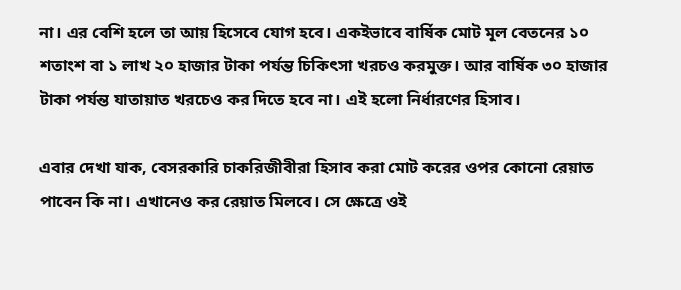না। এর বেশি হলে তা আয় হিসেবে যোগ হবে। একইভাবে বার্ষিক মোট মূল বেতনের ১০ শতাংশ বা ১ লাখ ২০ হাজার টাকা পর্যন্ত চিকিৎসা খরচও করমুক্ত। আর বার্ষিক ৩০ হাজার টাকা পর্যন্ত যাতায়াত খরচেও কর দিতে হবে না। এই হলো নির্ধারণের হিসাব।

এবার দেখা যাক, বেসরকারি চাকরিজীবীরা হিসাব করা মোট করের ওপর কোনো রেয়াত পাবেন কি না। এখানেও কর রেয়াত মিলবে। সে ক্ষেত্রে ওই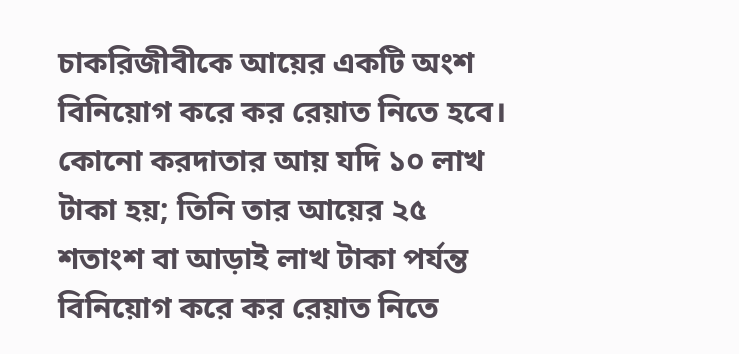চাকরিজীবীকে আয়ের একটি অংশ বিনিয়োগ করে কর রেয়াত নিতে হবে। কোনো করদাতার আয় যদি ১০ লাখ টাকা হয়; তিনি তার আয়ের ২৫ শতাংশ বা আড়াই লাখ টাকা পর্যন্ত বিনিয়োগ করে কর রেয়াত নিতে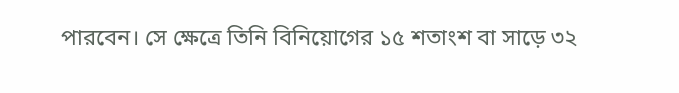পারবেন। সে ক্ষেত্রে তিনি বিনিয়োগের ১৫ শতাংশ বা সাড়ে ৩২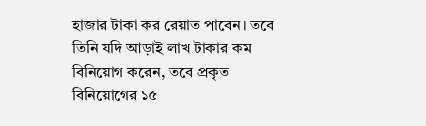হাজার টাকা কর রেয়াত পাবেন। তবে তিনি যদি আড়াই লাখ টাকার কম বিনিয়োগ করেন, তবে প্রকৃত বিনিয়োগের ১৫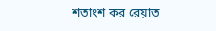শতাংশ কর রেয়াত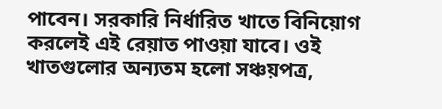পাবেন। সরকারি নির্ধারিত খাতে বিনিয়োগ করলেই এই রেয়াত পাওয়া যাবে। ওই খাতগুলোর অন্যতম হলো সঞ্চয়পত্র,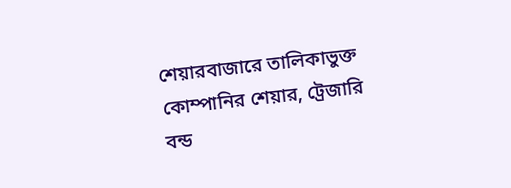শেয়ারবাজারে তালিকাভুক্ত কোম্পানির শেয়ার, ট্রেজারি বন্ড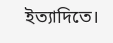ইত্যাদিতে।